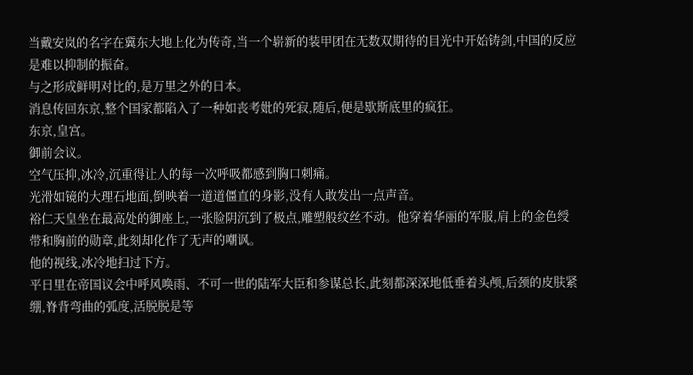当戴安岚的名字在冀东大地上化为传奇,当一个崭新的装甲团在无数双期待的目光中开始铸剑,中国的反应是难以抑制的振奋。
与之形成鲜明对比的,是万里之外的日本。
消息传回东京,整个国家都陷入了一种如丧考妣的死寂,随后,便是歇斯底里的疯狂。
东京,皇宫。
御前会议。
空气压抑,冰冷,沉重得让人的每一次呼吸都感到胸口刺痛。
光滑如镜的大理石地面,倒映着一道道僵直的身影,没有人敢发出一点声音。
裕仁天皇坐在最高处的御座上,一张脸阴沉到了极点,雕塑般纹丝不动。他穿着华丽的军服,肩上的金色绶带和胸前的勋章,此刻却化作了无声的嘲讽。
他的视线,冰冷地扫过下方。
平日里在帝国议会中呼风唤雨、不可一世的陆军大臣和参谋总长,此刻都深深地低垂着头颅,后颈的皮肤紧绷,脊背弯曲的弧度,活脱脱是等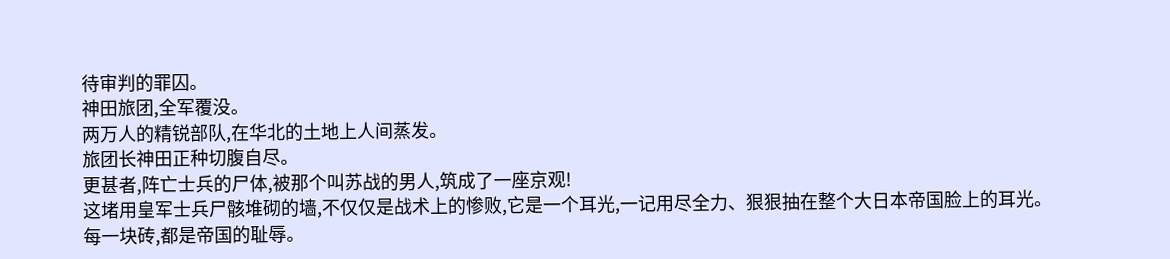待审判的罪囚。
神田旅团,全军覆没。
两万人的精锐部队,在华北的土地上人间蒸发。
旅团长神田正种切腹自尽。
更甚者,阵亡士兵的尸体,被那个叫苏战的男人,筑成了一座京观!
这堵用皇军士兵尸骸堆砌的墙,不仅仅是战术上的惨败,它是一个耳光,一记用尽全力、狠狠抽在整个大日本帝国脸上的耳光。
每一块砖,都是帝国的耻辱。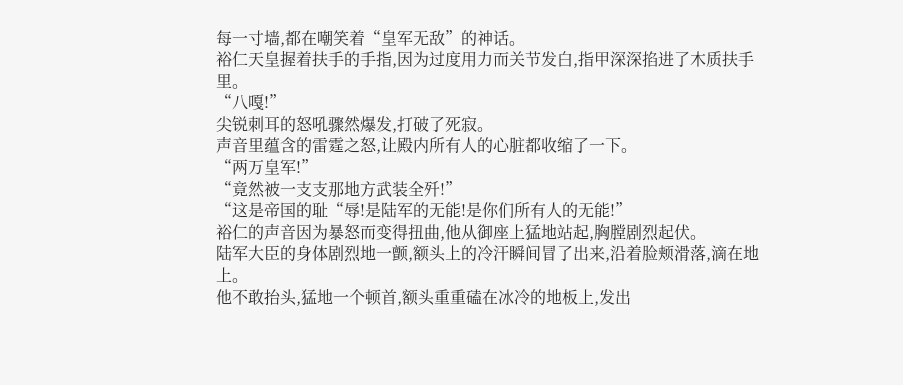每一寸墙,都在嘲笑着“皇军无敌”的神话。
裕仁天皇握着扶手的手指,因为过度用力而关节发白,指甲深深掐进了木质扶手里。
“八嘎!”
尖锐刺耳的怒吼骤然爆发,打破了死寂。
声音里蕴含的雷霆之怒,让殿内所有人的心脏都收缩了一下。
“两万皇军!”
“竟然被一支支那地方武装全歼!”
“这是帝国的耻“辱!是陆军的无能!是你们所有人的无能!”
裕仁的声音因为暴怒而变得扭曲,他从御座上猛地站起,胸膛剧烈起伏。
陆军大臣的身体剧烈地一颤,额头上的冷汗瞬间冒了出来,沿着脸颊滑落,滴在地上。
他不敢抬头,猛地一个顿首,额头重重磕在冰冷的地板上,发出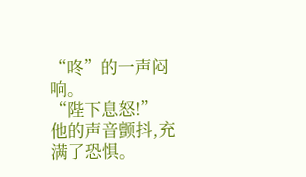“咚”的一声闷响。
“陛下息怒!”
他的声音颤抖,充满了恐惧。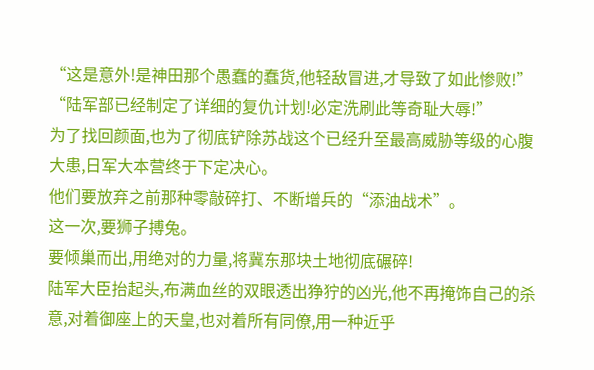“这是意外!是神田那个愚蠢的蠢货,他轻敌冒进,才导致了如此惨败!”
“陆军部已经制定了详细的复仇计划!必定洗刷此等奇耻大辱!”
为了找回颜面,也为了彻底铲除苏战这个已经升至最高威胁等级的心腹大患,日军大本营终于下定决心。
他们要放弃之前那种零敲碎打、不断增兵的“添油战术”。
这一次,要狮子搏兔。
要倾巢而出,用绝对的力量,将冀东那块土地彻底碾碎!
陆军大臣抬起头,布满血丝的双眼透出狰狞的凶光,他不再掩饰自己的杀意,对着御座上的天皇,也对着所有同僚,用一种近乎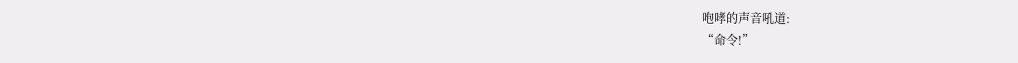咆哮的声音吼道:
“命令!”